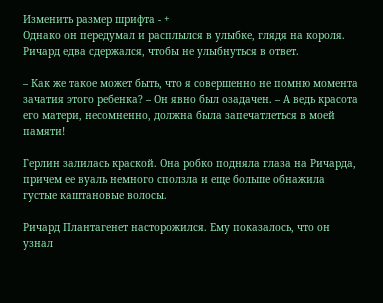Изменить размер шрифта - +
Однако он передумал и расплылся в улыбке, глядя на короля. Ричард едва сдержался, чтобы не улыбнуться в ответ.

– Как же такое может быть, что я совершенно не помню момента зачатия этого ребенка? – Он явно был озадачен. – А ведь красота его матери, несомненно, должна была запечатлеться в моей памяти!

Герлин залилась краской. Она робко подняла глаза на Ричарда, причем ее вуаль немного сползла и еще больше обнажила густые каштановые волосы.

Ричард Плантагенет насторожился. Ему показалось, что он узнал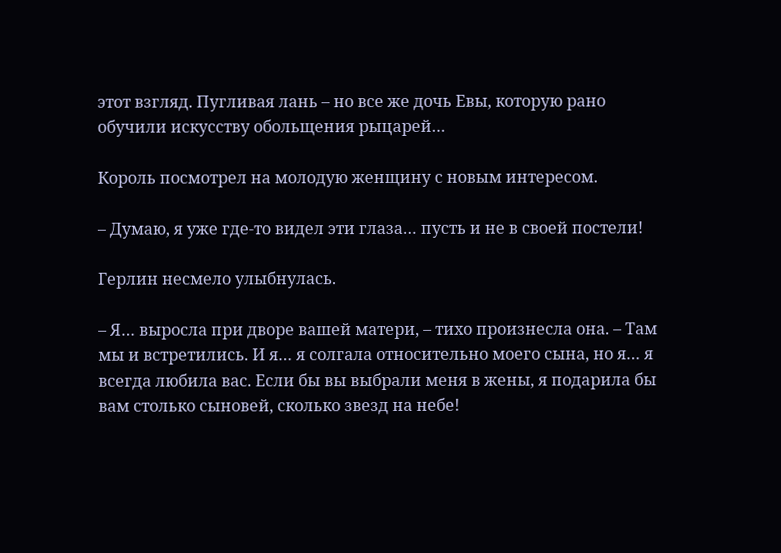этот взгляд. Пугливая лань – но все же дочь Евы, которую рано обучили искусству обольщения рыцарей…

Король посмотрел на молодую женщину с новым интересом.

– Думаю, я уже где-то видел эти глаза… пусть и не в своей постели!

Герлин несмело улыбнулась.

– Я… выросла при дворе вашей матери, – тихо произнесла она. – Там мы и встретились. И я… я солгала относительно моего сына, но я… я всегда любила вас. Если бы вы выбрали меня в жены, я подарила бы вам столько сыновей, сколько звезд на небе!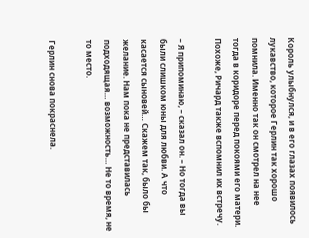Король улыбнулся, и в его глазах появилось лукавство, которое Герлин так хорошо помнила. Именно так он смотрел на нее тогда в коридоре перед покоями его матери. Похоже, Ричард также вспомнил их встречу.

– Я припоминаю, – сказал он. – Но тогда вы были слишком юны для любви. А что касается сыновей… Скажем так, было бы желание. Нам пока не представилась подходящая… возможность… Не то время, не то место.

Герлин снова покраснела.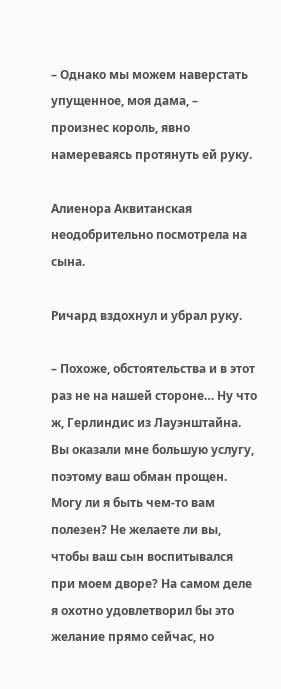– Однако мы можем наверстать упущенное, моя дама, – произнес король, явно намереваясь протянуть ей руку.

Алиенора Аквитанская неодобрительно посмотрела на сына.

Ричард вздохнул и убрал руку.

– Похоже, обстоятельства и в этот раз не на нашей стороне… Ну что ж, Герлиндис из Лауэнштайна. Вы оказали мне большую услугу, поэтому ваш обман прощен. Могу ли я быть чем-то вам полезен? Не желаете ли вы, чтобы ваш сын воспитывался при моем дворе? На самом деле я охотно удовлетворил бы это желание прямо сейчас, но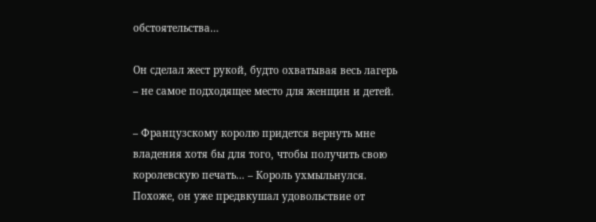обстоятельства…

Он сделал жест рукой, будто охватывая весь лагерь – не самое подходящее место для женщин и детей.

– Французскому королю придется вернуть мне владения хотя бы для того, чтобы получить свою королевскую печать… – Король ухмыльнулся. Похоже, он уже предвкушал удовольствие от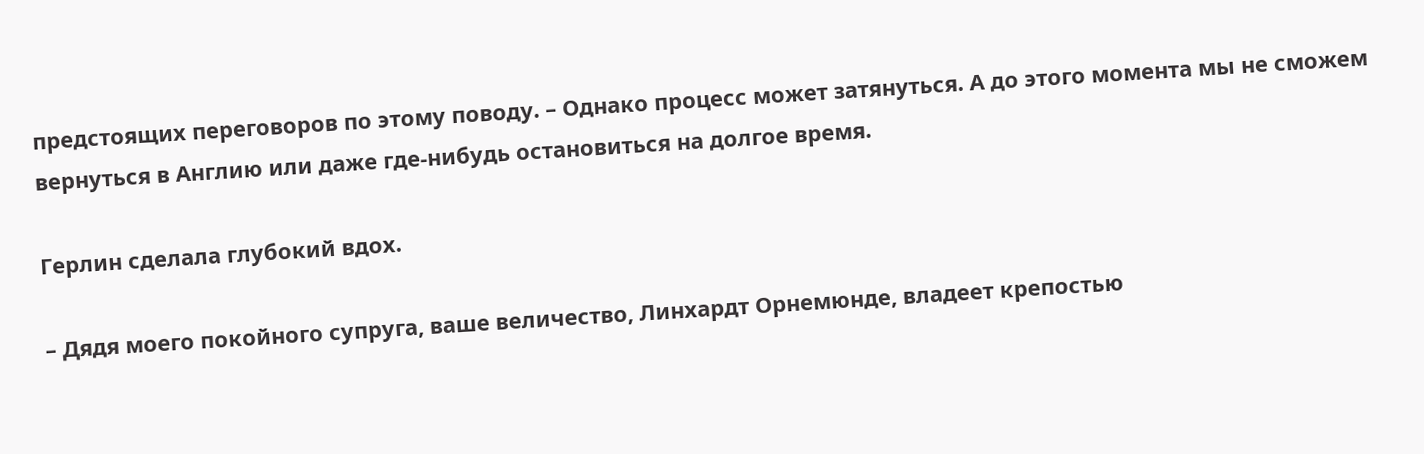предстоящих переговоров по этому поводу. – Однако процесс может затянуться. А до этого момента мы не сможем вернуться в Англию или даже где-нибудь остановиться на долгое время.

Герлин сделала глубокий вдох.

– Дядя моего покойного супруга, ваше величество, Линхардт Орнемюнде, владеет крепостью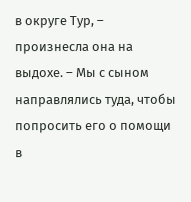в округе Тур, – произнесла она на выдохе. – Мы с сыном направлялись туда, чтобы попросить его о помощи в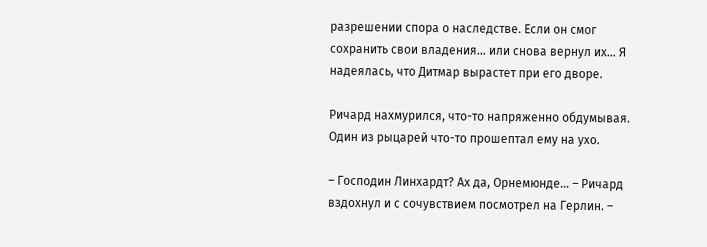разрешении спора о наследстве. Если он смог сохранить свои владения… или снова вернул их… Я надеялась, что Дитмар вырастет при его дворе.

Ричард нахмурился, что-то напряженно обдумывая. Один из рыцарей что-то прошептал ему на ухо.

– Господин Линхардт? Ах да, Орнемюнде… – Ричард вздохнул и с сочувствием посмотрел на Герлин. –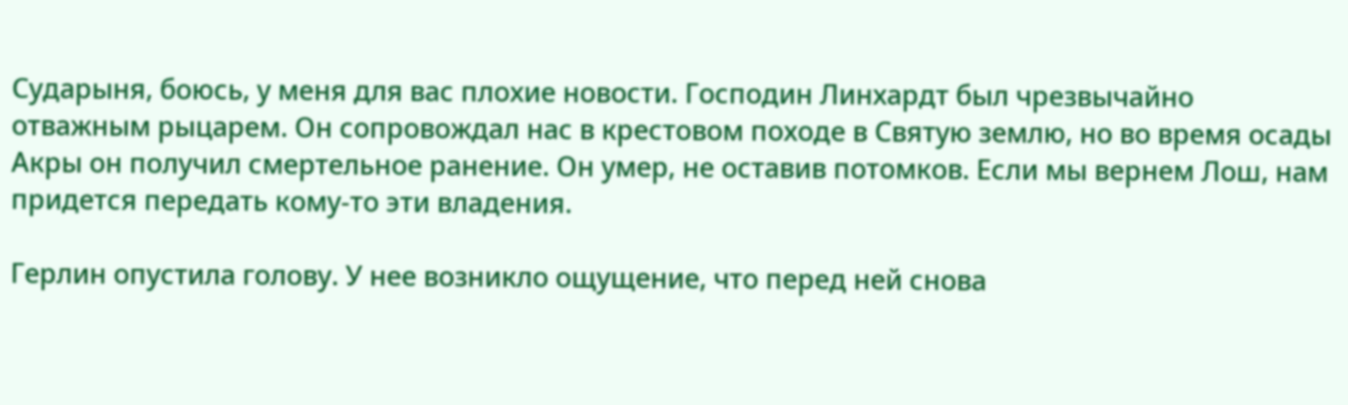Сударыня, боюсь, у меня для вас плохие новости. Господин Линхардт был чрезвычайно отважным рыцарем. Он сопровождал нас в крестовом походе в Святую землю, но во время осады Акры он получил смертельное ранение. Он умер, не оставив потомков. Если мы вернем Лош, нам придется передать кому-то эти владения.

Герлин опустила голову. У нее возникло ощущение, что перед ней снова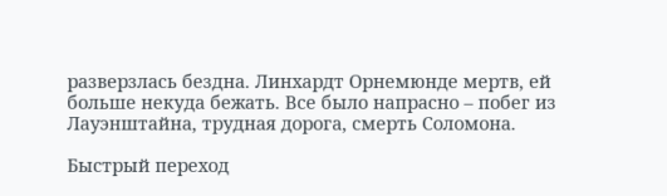разверзлась бездна. Линхардт Орнемюнде мертв, ей больше некуда бежать. Все было напрасно – побег из Лауэнштайна, трудная дорога, смерть Соломона.

Быстрый переход